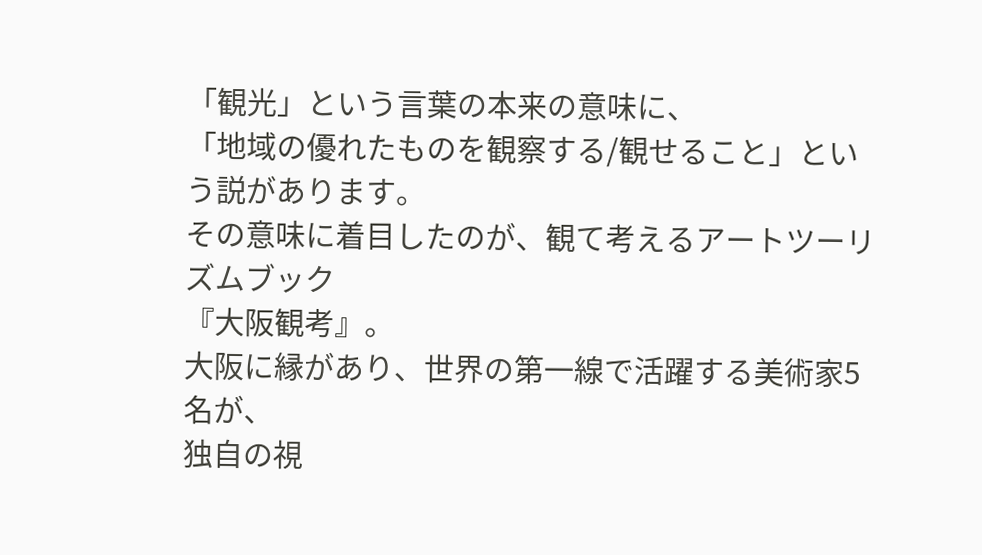「観光」という言葉の本来の意味に、
「地域の優れたものを観察する/観せること」という説があります。
その意味に着目したのが、観て考えるアートツーリズムブック
『大阪観考』。
大阪に縁があり、世界の第一線で活躍する美術家5名が、
独自の視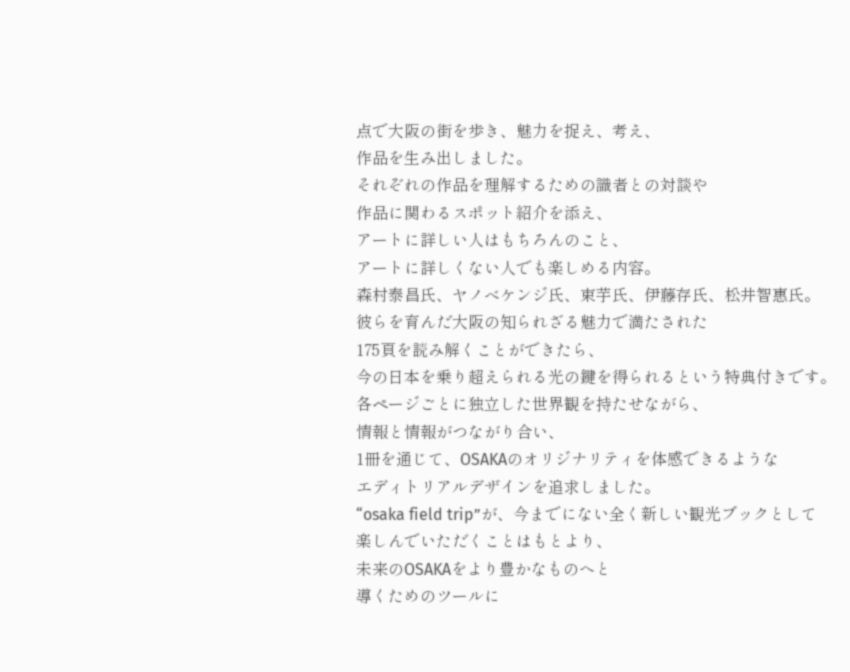点で大阪の街を歩き、魅力を捉え、考え、
作品を生み出しました。
それぞれの作品を理解するための識者との対談や
作品に関わるスポット紹介を添え、
アートに詳しい人はもちろんのこと、
アートに詳しくない人でも楽しめる内容。
森村泰昌氏、ヤノべケンジ氏、束芋氏、伊藤存氏、松井智惠氏。
彼らを育んだ大阪の知られざる魅力で満たされた
175頁を読み解くことができたら、
今の日本を乗り超えられる光の鍵を得られるという特典付きです。
各ページごとに独立した世界観を持たせながら、
情報と情報がつながり合い、
1冊を通じて、OSAKAのオリジナリティを体感できるような
エディトリアルデザインを追求しました。
“osaka field trip”が、今までにない全く新しい観光ブックとして
楽しんでいただくことはもとより、
未来のOSAKAをより豊かなものへと
導くためのツールに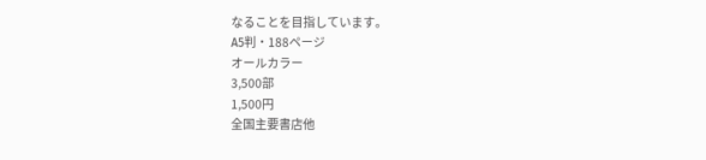なることを目指しています。
A5判・188ページ
オールカラー
3,500部
1,500円
全国主要書店他